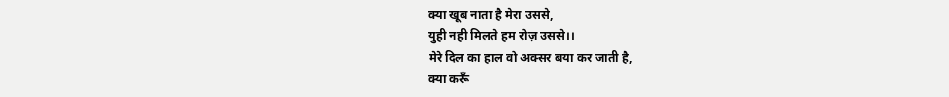क्या खूब नाता है मेरा उससे,
युही नही मिलते हम रोज़ उससे।।
मेरे दिल का हाल वो अक्सर बया कर जाती है,
क्या करूँ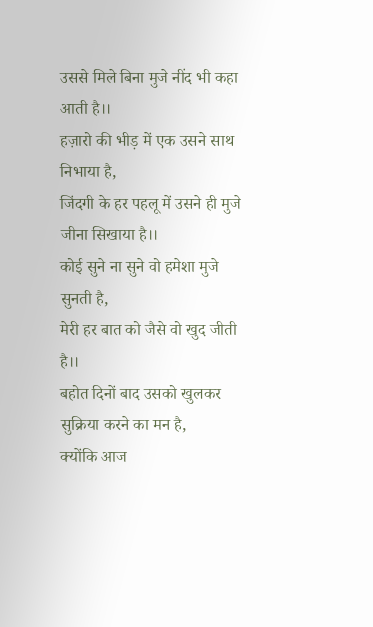उससे मिले बिना मुजे नींद भी कहा आती है।।
हज़ारो की भीड़ में एक उसने साथ निभाया है,
जिंदगी के हर पहलू में उसने ही मुजे जीना सिखाया है।।
कोई सुने ना सुने वो हमेशा मुजे सुनती है,
मेरी हर बात को जैसे वो खुद जीती है।।
बहोत दिनों बाद उसको खुलकर सुक्रिया करने का मन है,
क्योंकि आज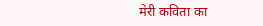मेरी कविता का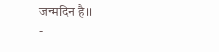जन्मदिन है।।
-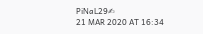PiNaL29✍
21 MAR 2020 AT 16:34